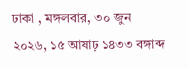ঢাকা , মঙ্গলবার, ৩০ জুন ২০২৬, ১৫ আষাঢ় ১৪৩৩ বঙ্গাব্দ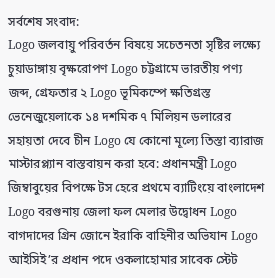সর্বশেষ সংবাদ:
Logo জলবায়ু পরিবর্তন বিষয়ে সচেতনতা সৃষ্টির লক্ষ্যে চুয়াডাঙ্গায় বৃক্ষরোপণ Logo চট্টগ্রামে ভারতীয় পণ্য জব্দ, গ্রেফতার ২ Logo ভূমিকম্পে ক্ষতিগ্রস্ত ভেনেজুয়েলাকে ১৪ দশমিক ৭ মিলিয়ন ডলারের সহায়তা দেবে চীন Logo যে কোনো মূল্যে তিস্তা ব্যারাজ মাস্টারপ্ল্যান বাস্তবায়ন করা হবে: প্রধানমন্ত্রী Logo জিম্বাবুয়ের বিপক্ষে টস হেরে প্রথমে ব্যাটিংয়ে বাংলাদেশ Logo বরগুনায় জেলা ফল মেলার উদ্বোধন Logo বাগদাদের গ্রিন জোনে ইরাকি বাহিনীর অভিযান Logo আইসিই’র প্রধান পদে ওকলাহোমার সাবেক স্টেট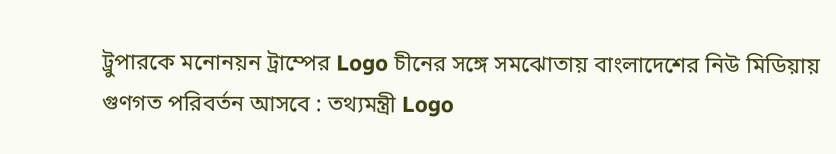ট্রুপারকে মনোনয়ন ট্রাম্পের Logo চীনের সঙ্গে সমঝোতায় বাংলাদেশের নিউ মিডিয়ায় গুণগত পরিবর্তন আসবে : তথ্যমন্ত্রী Logo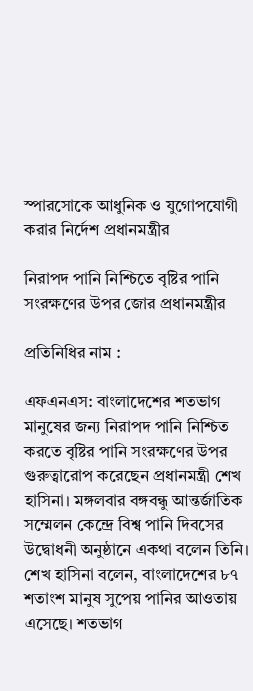স্পারসোকে আধুনিক ও যুগোপযোগী করার নির্দেশ প্রধানমন্ত্রীর

নিরাপদ পানি নিশ্চিতে বৃষ্টির পানি সংরক্ষণের উপর জোর প্রধানমন্ত্রীর

প্রতিনিধির নাম :

এফএনএস: বাংলাদেশের শতভাগ মানুষের জন্য নিরাপদ পানি নিশ্চিত করতে বৃষ্টির পানি সংরক্ষণের উপর গুরুত্বারোপ করেছেন প্রধানমন্ত্রী শেখ হাসিনা। মঙ্গলবার বঙ্গবন্ধু আন্তর্জাতিক সম্মেলন কেন্দ্রে বিশ্ব পানি দিবসের উদ্বোধনী অনুষ্ঠানে একথা বলেন তিনি। শেখ হাসিনা বলেন, বাংলাদেশের ৮৭ শতাংশ মানুষ সুপেয় পানির আওতায় এসেছে। শতভাগ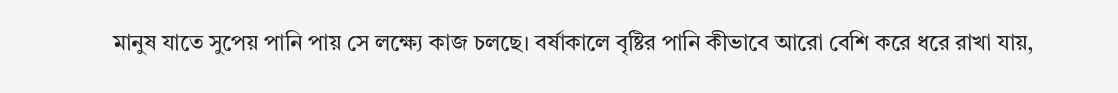মানুষ যাতে সুপেয় পানি পায় সে লক্ষ্যে কাজ চলছে। বর্ষাকালে বৃষ্টির পানি কীভাবে আরো বেশি করে ধরে রাখা যায়,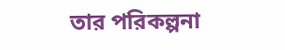তার পরিকল্পনা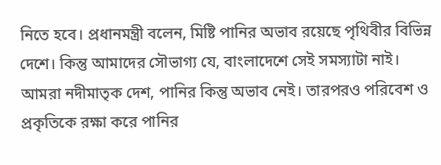নিতে হবে। প্রধানমন্ত্রী বলেন, মিষ্টি পানির অভাব রয়েছে পৃথিবীর বিভিন্ন দেশে। কিন্তু আমাদের সৌভাগ্য যে, বাংলাদেশে সেই সমস্যাটা নাই। আমরা নদীমাতৃক দেশ, পানির কিন্তু অভাব নেই। তারপরও পরিবেশ ও প্রকৃতিকে রক্ষা করে পানির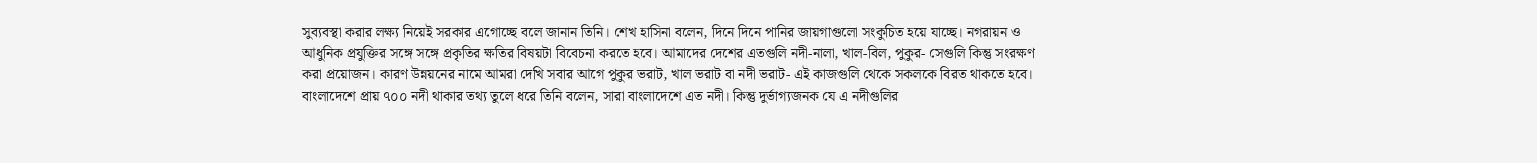সুব্যবস্থা করার লক্ষ্য নিয়েই সরকার এগোচ্ছে বলে জানান তিনি। শেখ হাসিনা বলেন, দিনে দিনে পানির জায়গাগুলো সংকুচিত হয়ে যাচ্ছে। নগরায়ন ও আধুনিক প্রযুক্তির সঙ্গে সঙ্গে প্রকৃতির ক্ষতির বিষয়টা বিবেচনা করতে হবে। আমাদের দেশের এতগুলি নদী-নালা, খাল-বিল, পুকুর- সেগুলি কিন্তু সংরক্ষণ করা প্রয়োজন। কারণ উন্নয়নের নামে আমরা দেখি সবার আগে পুকুর ভরাট, খাল ভরাট বা নদী ভরাট- এই কাজগুলি থেকে সকলকে বিরত থাকতে হবে। বাংলাদেশে প্রায় ৭০০ নদী থাকার তথ্য তুলে ধরে তিনি বলেন, সারা বাংলাদেশে এত নদী। কিন্তু দুর্ভাগ্যজনক যে এ নদীগুলির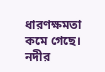ধারণক্ষমতা কমে গেছে। নদীর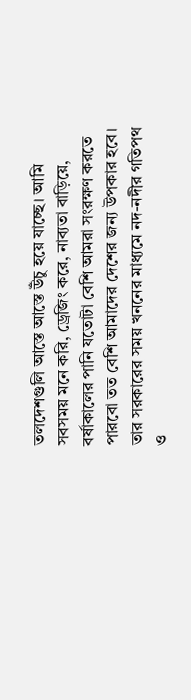তলদেশগুলি আস্তে আস্তে উঁচু হয়ে যাচ্ছে। আমি সবসময় মনে করি, ড্রেজিং করে, নাব্যতা বাড়িয়ে, বর্ষাকালের পানি যতোটা বেশি আমরা সংরক্ষণ করতে পারবো তত বেশি আমাদের দেশের জন্য উপকার হবে। তার সরকারের সময় খননের মাধ্যমে নদ-নদীর গতিপথ ও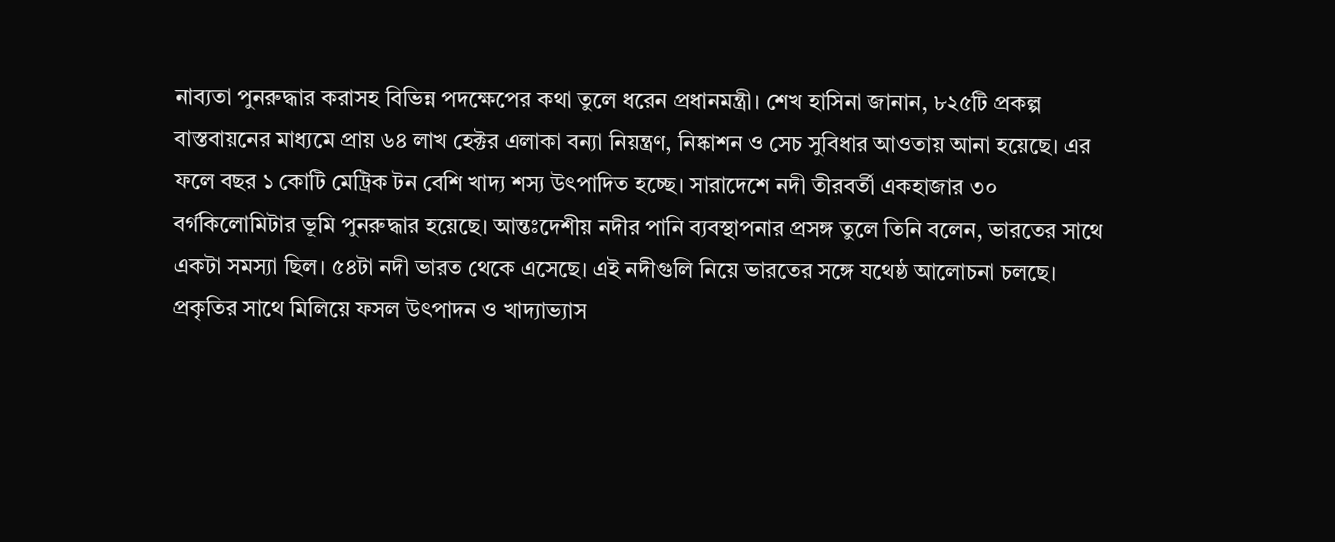নাব্যতা পুনরুদ্ধার করাসহ বিভিন্ন পদক্ষেপের কথা তুলে ধরেন প্রধানমন্ত্রী। শেখ হাসিনা জানান, ৮২৫টি প্রকল্প বাস্তবায়নের মাধ্যমে প্রায় ৬৪ লাখ হেক্টর এলাকা বন্যা নিয়ন্ত্রণ, নিষ্কাশন ও সেচ সুবিধার আওতায় আনা হয়েছে। এর ফলে বছর ১ কোটি মেট্রিক টন বেশি খাদ্য শস্য উৎপাদিত হচ্ছে। সারাদেশে নদী তীরবর্তী একহাজার ৩০ বর্গকিলোমিটার ভূমি পুনরুদ্ধার হয়েছে। আন্তঃদেশীয় নদীর পানি ব্যবস্থাপনার প্রসঙ্গ তুলে তিনি বলেন, ভারতের সাথে একটা সমস্যা ছিল। ৫৪টা নদী ভারত থেকে এসেছে। এই নদীগুলি নিয়ে ভারতের সঙ্গে যথেষ্ঠ আলোচনা চলছে। প্রকৃতির সাথে মিলিয়ে ফসল উৎপাদন ও খাদ্যাভ্যাস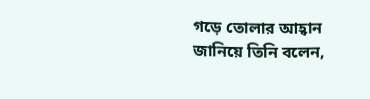গড়ে তোলার আহ্বান জানিয়ে তিনি বলেন,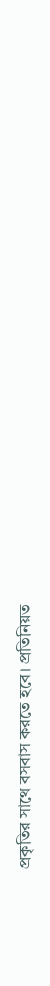প্রকৃতির সাথে বসবাস করতে হবে। প্রতিনিয়ত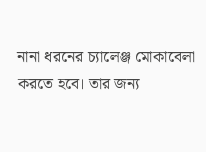নানা ধরনের চ্যালেঞ্জ মোকাবেলা করতে হবে। তার জন্য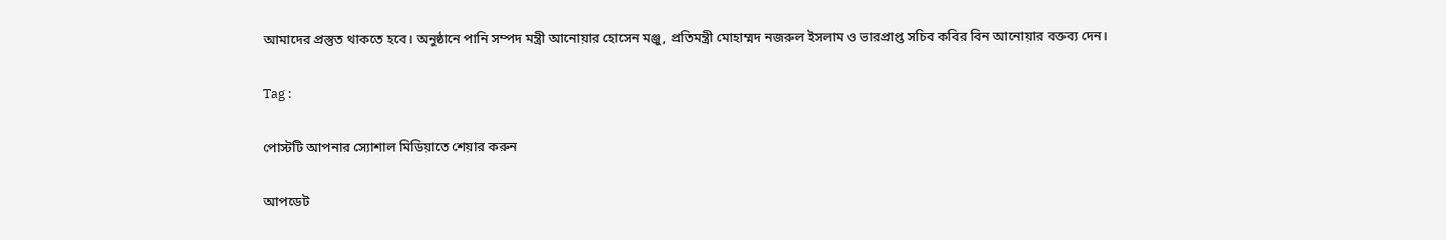আমাদের প্রস্তুত থাকতে হবে। অনুষ্ঠানে পানি সম্পদ মন্ত্রী আনোয়ার হোসেন মঞ্জু, প্রতিমন্ত্রী মোহাম্মদ নজরুল ইসলাম ও ভারপ্রাপ্ত সচিব কবির বিন আনোয়ার বক্তব্য দেন।

Tag :

পোস্টটি আপনার স্যোশাল মিডিয়াতে শেয়ার করুন

আপডেট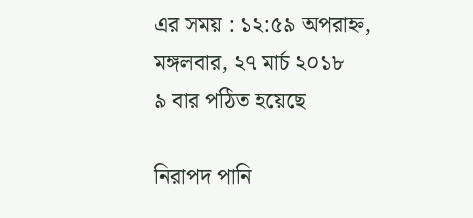এর সময় : ১২:৫৯ অপরাহ্ন, মঙ্গলবার, ২৭ মার্চ ২০১৮
৯ বার পঠিত হয়েছে

নিরাপদ পানি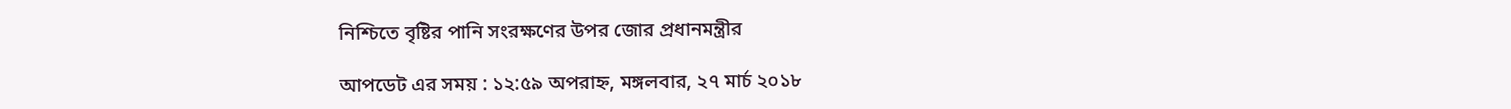নিশ্চিতে বৃষ্টির পানি সংরক্ষণের উপর জোর প্রধানমন্ত্রীর

আপডেট এর সময় : ১২:৫৯ অপরাহ্ন, মঙ্গলবার, ২৭ মার্চ ২০১৮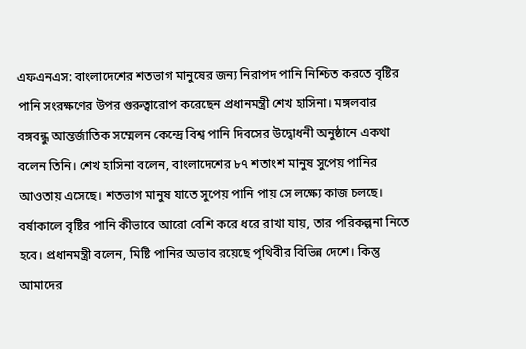এফএনএস: বাংলাদেশের শতভাগ মানুষের জন্য নিরাপদ পানি নিশ্চিত করতে বৃষ্টির পানি সংরক্ষণের উপর গুরুত্বারোপ করেছেন প্রধানমন্ত্রী শেখ হাসিনা। মঙ্গলবার বঙ্গবন্ধু আন্তর্জাতিক সম্মেলন কেন্দ্রে বিশ্ব পানি দিবসের উদ্বোধনী অনুষ্ঠানে একথা বলেন তিনি। শেখ হাসিনা বলেন, বাংলাদেশের ৮৭ শতাংশ মানুষ সুপেয় পানির আওতায় এসেছে। শতভাগ মানুষ যাতে সুপেয় পানি পায় সে লক্ষ্যে কাজ চলছে। বর্ষাকালে বৃষ্টির পানি কীভাবে আরো বেশি করে ধরে রাখা যায়, তার পরিকল্পনা নিতে হবে। প্রধানমন্ত্রী বলেন, মিষ্টি পানির অভাব রয়েছে পৃথিবীর বিভিন্ন দেশে। কিন্তু আমাদের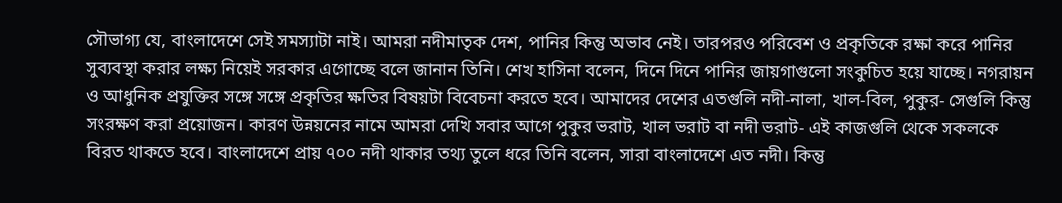সৌভাগ্য যে, বাংলাদেশে সেই সমস্যাটা নাই। আমরা নদীমাতৃক দেশ, পানির কিন্তু অভাব নেই। তারপরও পরিবেশ ও প্রকৃতিকে রক্ষা করে পানির সুব্যবস্থা করার লক্ষ্য নিয়েই সরকার এগোচ্ছে বলে জানান তিনি। শেখ হাসিনা বলেন, দিনে দিনে পানির জায়গাগুলো সংকুচিত হয়ে যাচ্ছে। নগরায়ন ও আধুনিক প্রযুক্তির সঙ্গে সঙ্গে প্রকৃতির ক্ষতির বিষয়টা বিবেচনা করতে হবে। আমাদের দেশের এতগুলি নদী-নালা, খাল-বিল, পুকুর- সেগুলি কিন্তু সংরক্ষণ করা প্রয়োজন। কারণ উন্নয়নের নামে আমরা দেখি সবার আগে পুকুর ভরাট, খাল ভরাট বা নদী ভরাট- এই কাজগুলি থেকে সকলকে বিরত থাকতে হবে। বাংলাদেশে প্রায় ৭০০ নদী থাকার তথ্য তুলে ধরে তিনি বলেন, সারা বাংলাদেশে এত নদী। কিন্তু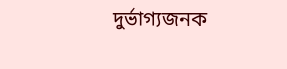দুর্ভাগ্যজনক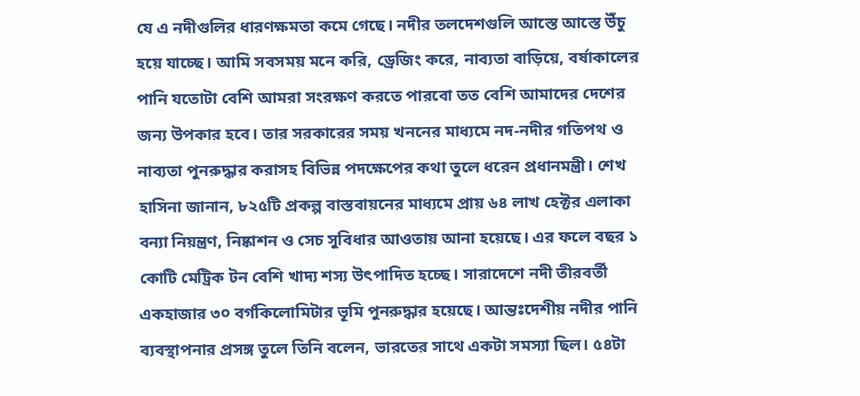যে এ নদীগুলির ধারণক্ষমতা কমে গেছে। নদীর তলদেশগুলি আস্তে আস্তে উঁচু হয়ে যাচ্ছে। আমি সবসময় মনে করি, ড্রেজিং করে, নাব্যতা বাড়িয়ে, বর্ষাকালের পানি যতোটা বেশি আমরা সংরক্ষণ করতে পারবো তত বেশি আমাদের দেশের জন্য উপকার হবে। তার সরকারের সময় খননের মাধ্যমে নদ-নদীর গতিপথ ও নাব্যতা পুনরুদ্ধার করাসহ বিভিন্ন পদক্ষেপের কথা তুলে ধরেন প্রধানমন্ত্রী। শেখ হাসিনা জানান, ৮২৫টি প্রকল্প বাস্তবায়নের মাধ্যমে প্রায় ৬৪ লাখ হেক্টর এলাকা বন্যা নিয়ন্ত্রণ, নিষ্কাশন ও সেচ সুবিধার আওতায় আনা হয়েছে। এর ফলে বছর ১ কোটি মেট্রিক টন বেশি খাদ্য শস্য উৎপাদিত হচ্ছে। সারাদেশে নদী তীরবর্তী একহাজার ৩০ বর্গকিলোমিটার ভূমি পুনরুদ্ধার হয়েছে। আন্তঃদেশীয় নদীর পানি ব্যবস্থাপনার প্রসঙ্গ তুলে তিনি বলেন, ভারতের সাথে একটা সমস্যা ছিল। ৫৪টা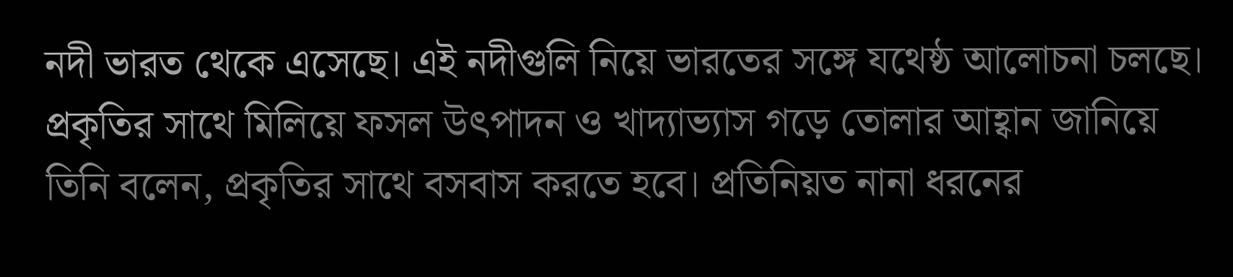নদী ভারত থেকে এসেছে। এই নদীগুলি নিয়ে ভারতের সঙ্গে যথেষ্ঠ আলোচনা চলছে। প্রকৃতির সাথে মিলিয়ে ফসল উৎপাদন ও খাদ্যাভ্যাস গড়ে তোলার আহ্বান জানিয়ে তিনি বলেন, প্রকৃতির সাথে বসবাস করতে হবে। প্রতিনিয়ত নানা ধরনের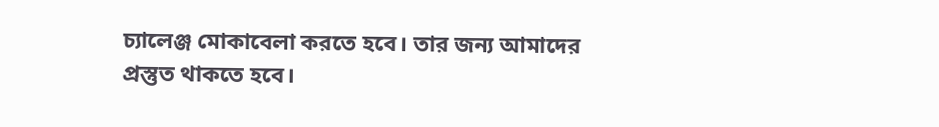চ্যালেঞ্জ মোকাবেলা করতে হবে। তার জন্য আমাদের প্রস্তুত থাকতে হবে।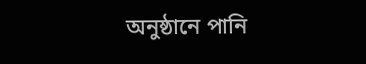অনুষ্ঠানে পানি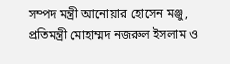সম্পদ মন্ত্রী আনোয়ার হোসেন মঞ্জু, প্রতিমন্ত্রী মোহাম্মদ নজরুল ইসলাম ও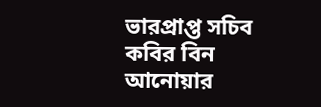ভারপ্রাপ্ত সচিব কবির বিন আনোয়ার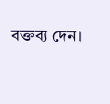বক্তব্য দেন।